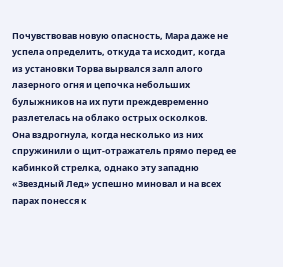Почувствовав новую опасность, Мара даже не успела определить, откуда та исходит, когда из установки Торва вырвался залп алого лазерного огня и цепочка небольших булыжников на их пути преждевременно разлетелась на облако острых осколков.
Она вздрогнула, когда несколько из них спружинили о щит-отражатель прямо перед ее кабинкой стрелка, однако эту западню «Звездный Лед» успешно миновал и на всех парах понесся к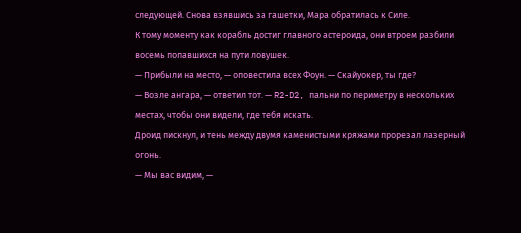следующей. Снова взявшись за гашетки, Мара обратилась к Силе.
К тому моменту как корабль достиг главного астероида, они втроем разбили восемь попавшихся на пути ловушек.
— Прибыли на место, — оповестила всех Фоун. — Скайуокер, ты где?
— Возле ангара, — ответил тот. — R2-D2, пальни по периметру в нескольких местах, чтобы они видели, где тебя искать.
Дроид пискнул, и тень между двумя каменистыми кряжами прорезал лазерный огонь.
— Мы вас видим, —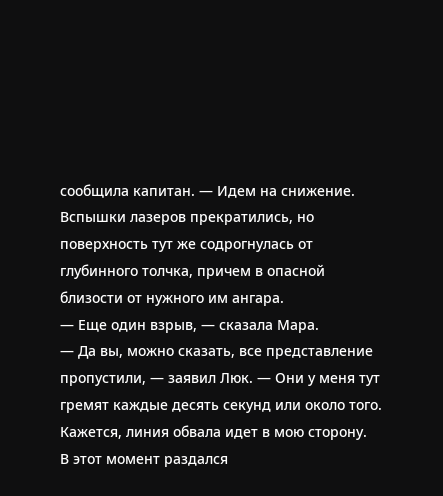сообщила капитан. — Идем на снижение.
Вспышки лазеров прекратились, но поверхность тут же содрогнулась от глубинного толчка, причем в опасной близости от нужного им ангара.
— Еще один взрыв, — сказала Мара.
— Да вы, можно сказать, все представление пропустили, — заявил Люк. — Они у меня тут гремят каждые десять секунд или около того. Кажется, линия обвала идет в мою сторону.
В этот момент раздался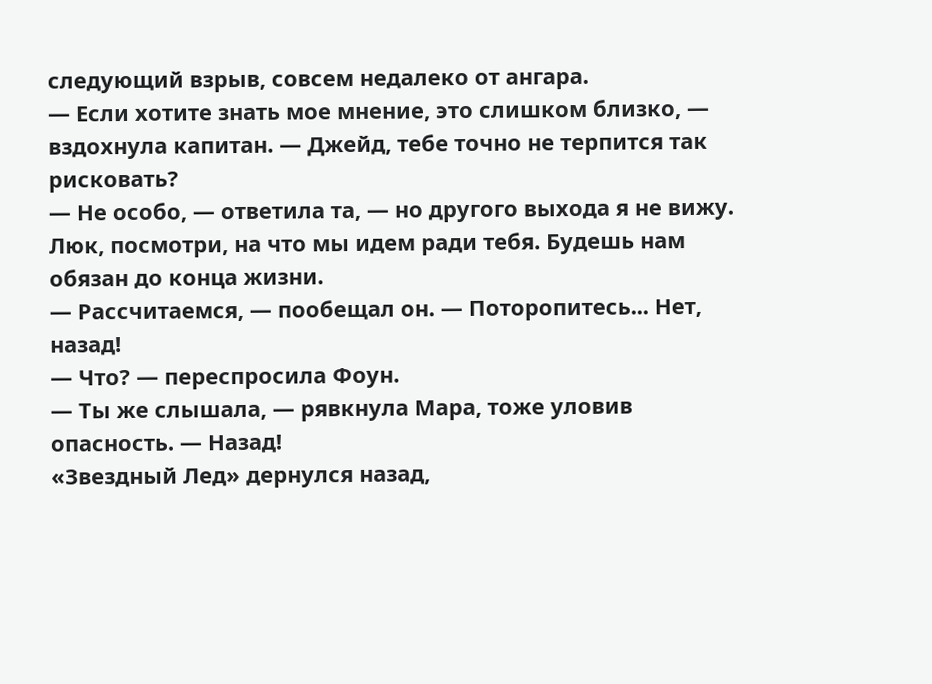следующий взрыв, совсем недалеко от ангара.
— Если хотите знать мое мнение, это слишком близко, — вздохнула капитан. — Джейд, тебе точно не терпится так рисковать?
— Не особо, — ответила та, — но другого выхода я не вижу. Люк, посмотри, на что мы идем ради тебя. Будешь нам обязан до конца жизни.
— Рассчитаемся, — пообещал он. — Поторопитесь... Нет, назад!
— Что? — переспросила Фоун.
— Ты же слышала, — рявкнула Мара, тоже уловив опасность. — Назад!
«Звездный Лед» дернулся назад,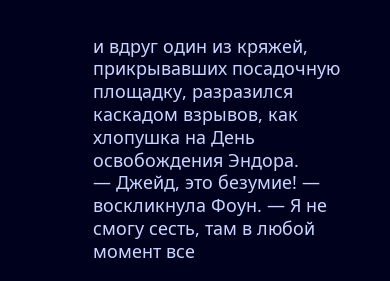и вдруг один из кряжей, прикрывавших посадочную площадку, разразился каскадом взрывов, как хлопушка на День освобождения Эндора.
— Джейд, это безумие! — воскликнула Фоун. — Я не смогу сесть, там в любой момент все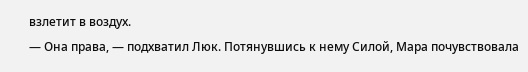взлетит в воздух.
— Она права, — подхватил Люк. Потянувшись к нему Силой, Мара почувствовала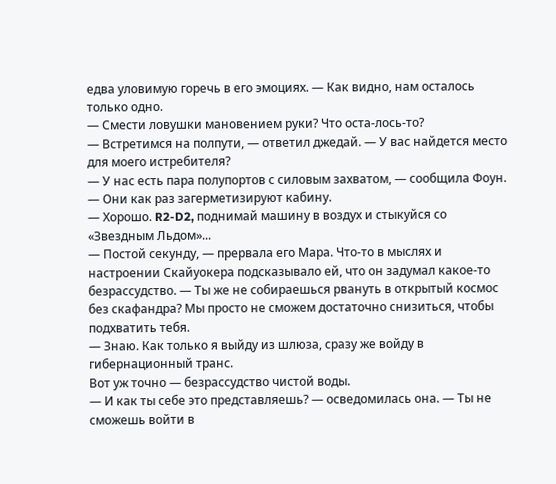едва уловимую горечь в его эмоциях. — Как видно, нам осталось только одно.
— Смести ловушки мановением руки? Что оста-лось-то?
— Встретимся на полпути, — ответил джедай. — У вас найдется место для моего истребителя?
— У нас есть пара полупортов с силовым захватом, — сообщила Фоун. — Они как раз загерметизируют кабину.
— Хорошо. R2-D2, поднимай машину в воздух и стыкуйся со «Звездным Льдом»...
— Постой секунду, — прервала его Мара. Что-то в мыслях и настроении Скайуокера подсказывало ей, что он задумал какое-то безрассудство. — Ты же не собираешься рвануть в открытый космос без скафандра? Мы просто не сможем достаточно снизиться, чтобы подхватить тебя.
— Знаю. Как только я выйду из шлюза, сразу же войду в гибернационный транс.
Вот уж точно — безрассудство чистой воды.
— И как ты себе это представляешь? — осведомилась она. — Ты не сможешь войти в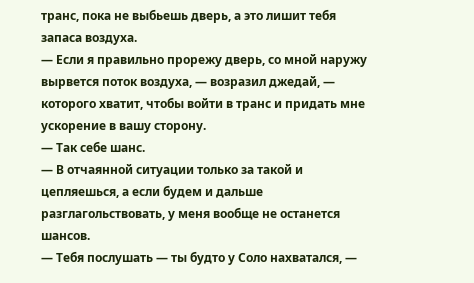транс, пока не выбьешь дверь, а это лишит тебя запаса воздуха.
— Если я правильно прорежу дверь, со мной наружу вырвется поток воздуха, — возразил джедай, — которого хватит, чтобы войти в транс и придать мне ускорение в вашу сторону.
— Так себе шанс.
— В отчаянной ситуации только за такой и цепляешься, а если будем и дальше разглагольствовать, у меня вообще не останется шансов.
— Тебя послушать — ты будто у Соло нахватался, —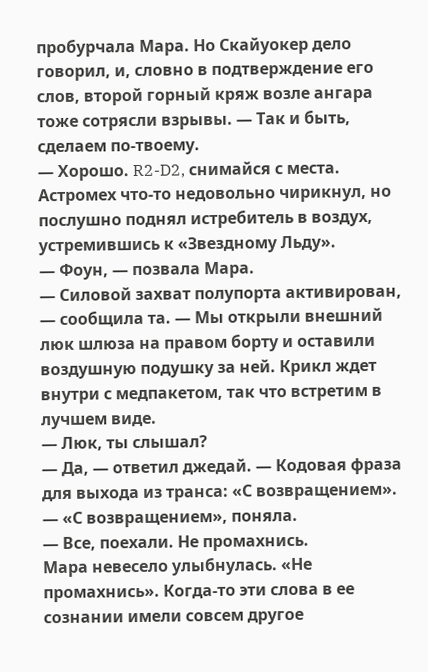пробурчала Мара. Но Скайуокер дело говорил, и, словно в подтверждение его слов, второй горный кряж возле ангара тоже сотрясли взрывы. — Так и быть, сделаем по-твоему.
— Хорошо. R2-D2, снимайся с места.
Астромех что-то недовольно чирикнул, но послушно поднял истребитель в воздух, устремившись к «Звездному Льду».
— Фоун, — позвала Мара.
— Силовой захват полупорта активирован, — сообщила та. — Мы открыли внешний люк шлюза на правом борту и оставили воздушную подушку за ней. Крикл ждет внутри с медпакетом, так что встретим в лучшем виде.
— Люк, ты слышал?
— Да, — ответил джедай. — Кодовая фраза для выхода из транса: «С возвращением».
— «С возвращением», поняла.
— Все, поехали. Не промахнись.
Мара невесело улыбнулась. «Не промахнись». Когда-то эти слова в ее сознании имели совсем другое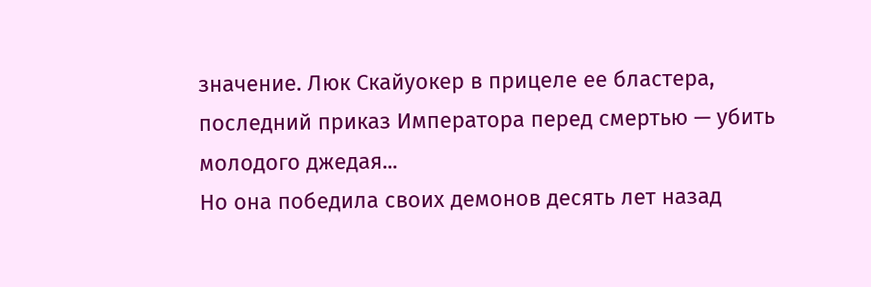значение. Люк Скайуокер в прицеле ее бластера, последний приказ Императора перед смертью — убить молодого джедая...
Но она победила своих демонов десять лет назад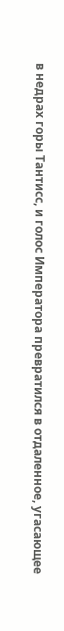в недрах горы Тантисс, и голос Императора превратился в отдаленное, угасающее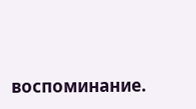воспоминание.